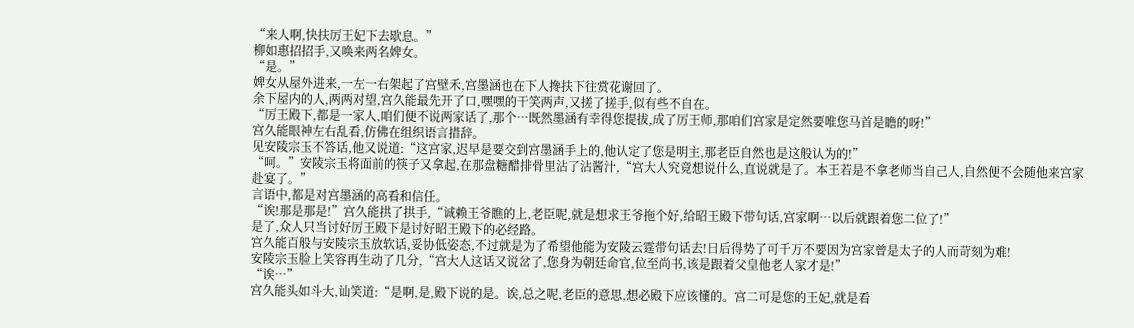“来人啊,快扶厉王妃下去歇息。”
柳如惠招招手,又唤来两名婢女。
“是。”
婢女从屋外进来,一左一右架起了宫壁禾,宫墨涵也在下人搀扶下往赏花谢回了。
余下屋内的人,两两对望,宫久能最先开了口,嘿嘿的干笑两声,又搓了搓手,似有些不自在。
“厉王殿下,都是一家人,咱们便不说两家话了,那个…既然墨涵有幸得您提拔,成了厉王师,那咱们宫家是定然要唯您马首是瞻的呀!”
宫久能眼神左右乱看,仿佛在组织语言措辞。
见安陵宗玉不答话,他又说道:“这宫家,迟早是要交到宫墨涵手上的,他认定了您是明主,那老臣自然也是这般认为的!”
“呵。”安陵宗玉将面前的筷子又拿起,在那盘糖醋排骨里沾了沾酱汁,“宫大人究竟想说什么,直说就是了。本王若是不拿老师当自己人,自然便不会随他来宫家赴宴了。”
言语中,都是对宫墨涵的高看和信任。
“诶!那是那是!”宫久能拱了拱手,“诚赖王爷瞧的上,老臣呢,就是想求王爷拖个好,给昭王殿下带句话,宫家啊…以后就跟着您二位了!”
是了,众人只当讨好厉王殿下是讨好昭王殿下的必经路。
宫久能百般与安陵宗玉放软话,妥协低姿态,不过就是为了希望他能为安陵云霆带句话去!日后得势了可千万不要因为宫家曾是太子的人而苛刻为难!
安陵宗玉脸上笑容再生动了几分,“宫大人这话又说岔了,您身为朝廷命官,位至尚书,该是跟着父皇他老人家才是!”
“诶…”
宫久能头如斗大,讪笑道:“是啊,是,殿下说的是。诶,总之呢,老臣的意思,想必殿下应该懂的。宫二可是您的王妃,就是看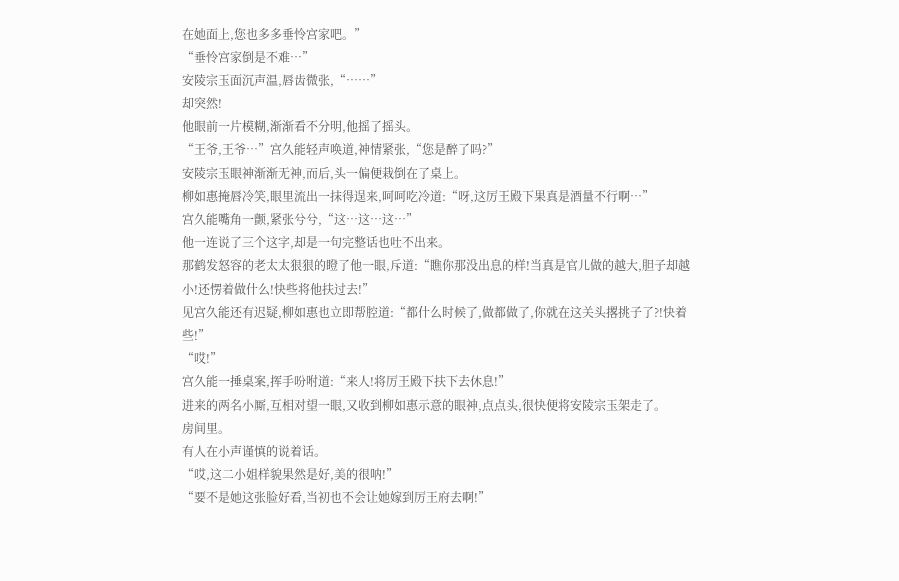在她面上,您也多多垂怜宫家吧。”
“垂怜宫家倒是不难…”
安陵宗玉面沉声温,唇齿微张,“……”
却突然!
他眼前一片模糊,渐渐看不分明,他摇了摇头。
“王爷,王爷…”宫久能轻声唤道,神情紧张,“您是醉了吗?”
安陵宗玉眼神渐渐无神,而后,头一偏便栽倒在了桌上。
柳如惠掩唇冷笑,眼里流出一抹得逞来,呵呵吃冷道:“呀,这厉王殿下果真是酒量不行啊…”
宫久能嘴角一颤,紧张兮兮,“这…这…这…”
他一连说了三个这字,却是一句完整话也吐不出来。
那鹤发怒容的老太太狠狠的瞪了他一眼,斥道:“瞧你那没出息的样!当真是官儿做的越大,胆子却越小!还愣着做什么!快些将他扶过去!”
见宫久能还有迟疑,柳如惠也立即帮腔道:“都什么时候了,做都做了,你就在这关头撂挑子了?!快着些!”
“哎!”
宫久能一捶桌案,挥手吩咐道:“来人!将厉王殿下扶下去休息!”
进来的两名小厮,互相对望一眼,又收到柳如惠示意的眼神,点点头,很快便将安陵宗玉架走了。
房间里。
有人在小声谨慎的说着话。
“哎,这二小姐样貌果然是好,美的很呐!”
“要不是她这张脸好看,当初也不会让她嫁到厉王府去啊!”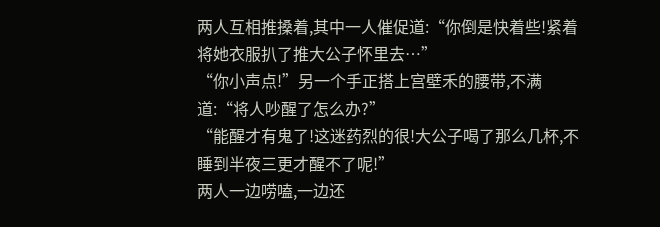两人互相推搡着,其中一人催促道:“你倒是快着些!紧着将她衣服扒了推大公子怀里去…”
“你小声点!”另一个手正搭上宫壁禾的腰带,不满道:“将人吵醒了怎么办?”
“能醒才有鬼了!这迷药烈的很!大公子喝了那么几杯,不睡到半夜三更才醒不了呢!”
两人一边唠嗑,一边还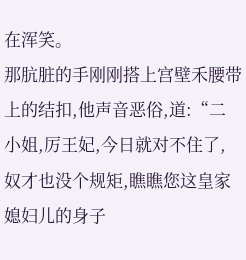在浑笑。
那肮脏的手刚刚搭上宫壁禾腰带上的结扣,他声音恶俗,道:“二小姐,厉王妃,今日就对不住了,奴才也没个规矩,瞧瞧您这皇家媳妇儿的身子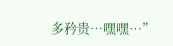多矜贵…嘿嘿…”